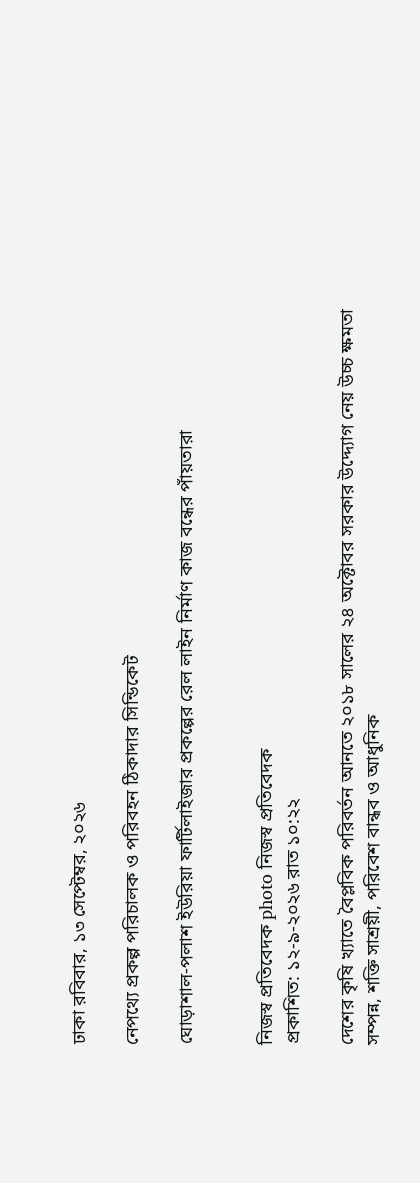ঢাকা রবিবার, ১৩ সেপ্টেম্বর, ২০২৬

নেপথ্যে প্রকল্প পরিচালক ও পরিবহন ঠিকাদার সিন্ডিকেট

ঘোড়াশাল-পলাশ ইউরিয়া ফার্টিলাইজার প্রকল্পের রেল লাইন নির্মাণ কাজ বন্ধের পাঁয়তারা


নিজস্ব প্রতিবেদক photo নিজস্ব প্রতিবেদক
প্রকাশিত: ১২-৯-২০২৬ রাত ১০:২২

দেশের কৃষি খ্যাতে বৈপ্লবিক পরিবর্তন আনতে ২০১৮ সালের ২৪ অক্টোবর সরকার উদ্দ্যোগ নেয় উচ্চ ক্ষমতা সম্পন্ন, শক্তি সাশ্রয়ী, পরিবেশ বান্ধব ও আধুনিক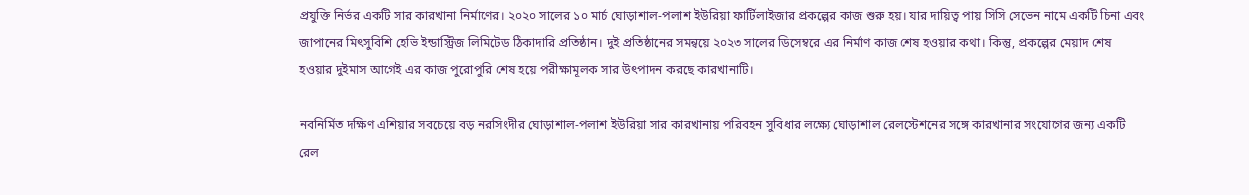প্রযুক্তি নির্ভর একটি সার কারখানা নির্মাণের। ২০২০ সালের ১০ মার্চ ঘোড়াশাল-পলাশ ইউরিয়া ফার্টিলাইজার প্রকল্পের কাজ শুরু হয়। যার দায়িত্ব পায় সিসি সেভেন নামে একটি চিনা এবং জাপানের মিৎসুবিশি হেভি ইন্ডাস্ট্রিজ লিমিটেড ঠিকাদারি প্রতিষ্ঠান। দুই প্রতিষ্ঠানের সমন্বয়ে ২০২৩ সালের ডিসেম্বরে এর নির্মাণ কাজ শেষ হওয়ার কথা। কিন্তু, প্রকল্পের মেয়াদ শেষ হওয়ার দুইমাস আগেই এর কাজ পুরোপুরি শেষ হয়ে পরীক্ষামূলক সার উৎপাদন করছে কারখানাটি।

নবনির্মিত দক্ষিণ এশিয়ার সবচেয়ে বড় নরসিংদীর ঘোড়াশাল-পলাশ ইউরিয়া সার কারখানায় পরিবহন সুবিধার লক্ষ্যে ঘোড়াশাল রেলস্টেশনের সঙ্গে কারখানার সংযোগের জন্য একটি রেল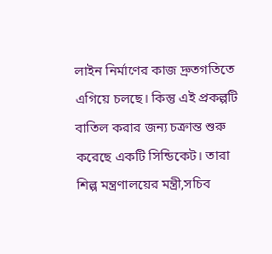লাইন নির্মাণের কাজ দ্রুতগতিতে এগিয়ে চলছে। কিন্তু এই প্রকল্পটি বাতিল করার জন্য চক্রান্ত শুরু করেছে একটি সিন্ডিকেট। তারা শিল্প মন্ত্রণালয়ের মন্ত্রী,সচিব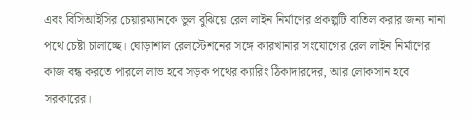এবং বিসিআইসির চেয়ারম্যানকে ভুল বুঝিয়ে রেল লাইন নির্মাণের প্রকল্পটি বাতিল করার জন্য নানা পথে চেষ্টা চালাচ্ছে। ঘোড়াশাল রেলস্টেশনের সঙ্গে কারখানার সংযোগের রেল লাইন নির্মাণের কাজ বন্ধ করতে পারলে লাভ হবে সড়ক পথের ক্যারিং ঠিকাদারদের, আর লোকসান হবে সরকারের।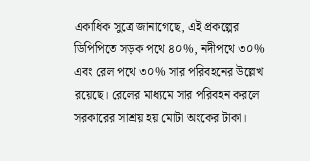একাধিক সুত্রে জানাগেছে, এই প্রকল্পের ডিপিপিতে সড়ক পথে ৪০%, নদীপথে ৩০% এবং রেল পথে ৩০% সার পরিবহনের উল্লেখ রয়েছে। রেলের মাধ্যমে সার পরিবহন করলে সরকারের সাশ্রয় হয় মোটা অংকের টাকা।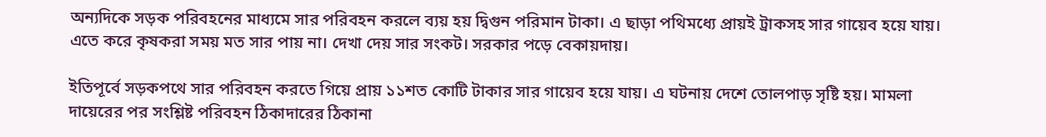অন্যদিকে সড়ক পরিবহনের মাধ্যমে সার পরিবহন করলে ব্যয় হয় দ্বিগুন পরিমান টাকা। এ ছাড়া পথিমধ্যে প্রায়ই ট্রাকসহ সার গায়েব হয়ে যায়। এতে করে কৃষকরা সময় মত সার পায় না। দেখা দেয় সার সংকট। সরকার পড়ে বেকায়দায়।

ইতিপূর্বে সড়কপথে সার পরিবহন করতে গিয়ে প্রায় ১১শত কোটি টাকার সার গায়েব হয়ে যায়। এ ঘটনায় দেশে তোলপাড় সৃষ্টি হয়। মামলা দায়েরের পর সংশ্লিষ্ট পরিবহন ঠিকাদারের ঠিকানা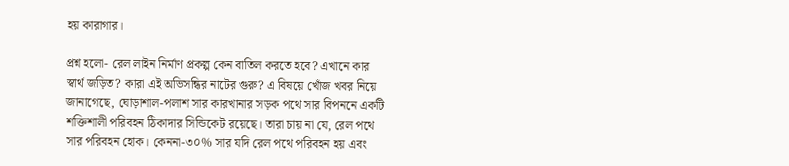হয় কারাগার।

প্রশ্ন হলো- রেল লাইন নির্মাণ প্রকল্প কেন বাতিল করতে হবে? এখানে কার স্বার্থ জড়িত? কারা এই অভিসন্ধির নাটের গুরু? এ বিষয়ে খোঁজ খবর নিয়ে জানাগেছে, ঘোড়াশাল-পলাশ সার কারখানার সড়ক পথে সার বিপননে একটি শক্তিশালী পরিবহন ঠিকাদার সিন্ডিকেট রয়েছে। তারা চায় না যে, রেল পথে সার পরিবহন হোক। কেননা-৩০% সার যদি রেল পথে পরিবহন হয় এবং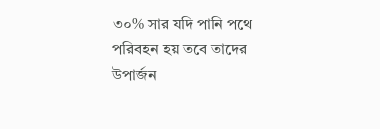৩০% সার যদি পানি পথে পরিবহন হয় তবে তাদের উপার্জন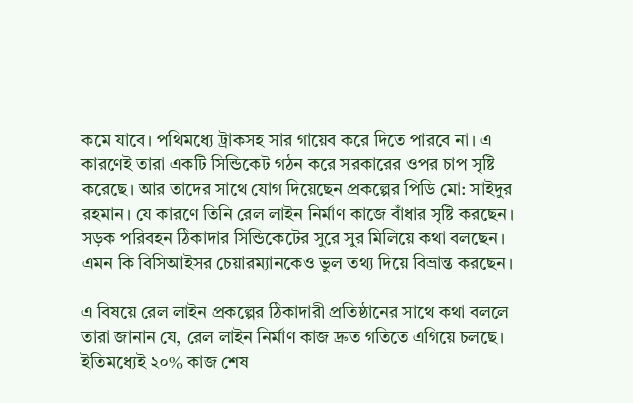কমে যাবে। পথিমধ্যে ট্রাকসহ সার গায়েব করে দিতে পারবে না। এ কারণেই তারা একটি সিন্ডিকেট গঠন করে সরকারের ওপর চাপ সৃষ্টি করেছে। আর তাদের সাথে যোগ দিয়েছেন প্রকল্পের পিডি মো: সাইদুর রহমান। যে কারণে তিনি রেল লাইন নির্মাণ কাজে বাঁধার সৃষ্টি করছেন। সড়ক পরিবহন ঠিকাদার সিন্ডিকেটের সুরে সুর মিলিয়ে কথা বলছেন। এমন কি বিসিআইসর চেয়ারম্যানকেও ভুল তথ্য দিয়ে বিভ্রান্ত করছেন।

এ বিষয়ে রেল লাইন প্রকল্পের ঠিকাদারী প্রতিষ্ঠানের সাথে কথা বললে তারা জানান যে, রেল লাইন নির্মাণ কাজ দ্রুত গতিতে এগিয়ে চলছে। ইতিমধ্যেই ২০% কাজ শেষ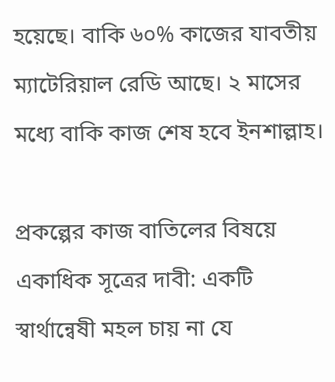হয়েছে। বাকি ৬০% কাজের যাবতীয় ম্যাটেরিয়াল রেডি আছে। ২ মাসের মধ্যে বাকি কাজ শেষ হবে ইনশাল্লাহ।

প্রকল্পের কাজ বাতিলের বিষয়ে একাধিক সূত্রের দাবী: একটি স্বার্থান্বেষী মহল চায় না যে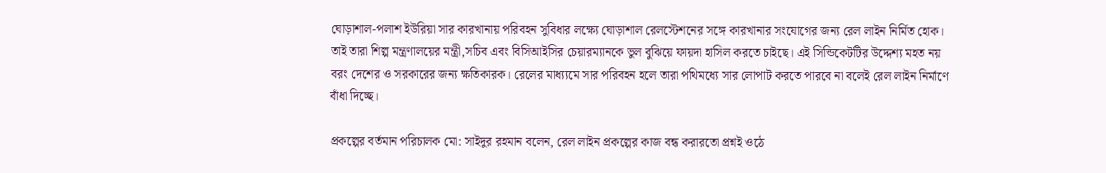ঘোড়াশাল-পলাশ ইউরিয়া সার কারখানায় পরিবহন সুবিধার লক্ষ্যে ঘোড়াশাল রেলস্টেশনের সঙ্গে কারখানার সংযোগের জন্য রেল লাইন নির্মিত হোক। তাই তারা শিল্প মন্ত্রণালয়ের মন্ত্রী,সচিব এবং বিসিআইসির চেয়ারম্যানকে ভুল বুঝিয়ে ফায়দা হাসিল করতে চাইছে। এই সিন্ডিকেটটির উদ্দেশ্য মহত নয় বরং দেশের ও সরকারের জন্য ক্ষতিকারক। রেলের মাধ্য্যমে সার পরিবহন হলে তারা পথিমধ্যে সার লোপাট করতে পারবে না বলেই রেল লাইন নির্মাণে বাঁধা দিচ্ছে।

প্রকল্পের বর্তমান পরিচালক মো: সাইদুর রহমান বলেন, রেল লাইন প্রকল্পের কাজ বন্ধ করারতো প্রশ্নই ওঠে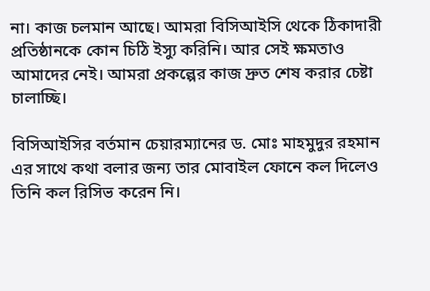না। কাজ চলমান আছে। আমরা বিসিআইসি থেকে ঠিকাদারী প্রতিষ্ঠানকে কোন চিঠি ইস্যু করিনি। আর সেই ক্ষমতাও আমাদের নেই। আমরা প্রকল্পের কাজ দ্রুত শেষ করার চেষ্টা চালাচ্ছি।

বিসিআইসির বর্তমান চেয়ারম্যানের ড. মোঃ মাহমুদুর রহমান এর সাথে কথা বলার জন্য তার মোবাইল ফোনে কল দিলেও তিনি কল রিসিভ করেন নি।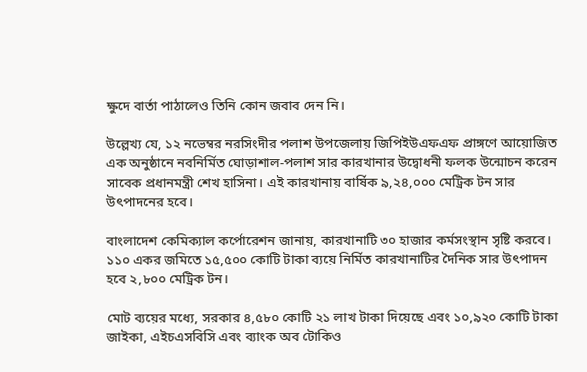ক্ষুদে বার্তা পাঠালেও তিনি কোন জবাব দেন নি।

উল্লেখ্য যে, ১২ নভেম্বর নরসিংদীর পলাশ উপজেলায় জিপিইউএফএফ প্রাঙ্গণে আয়োজিত এক অনুষ্ঠানে নবনির্মিত ঘোড়াশাল-পলাশ সার কারখানার উদ্বোধনী ফলক উন্মোচন করেন সাবেক প্রধানমন্ত্রী শেখ হাসিনা। এই কারখানায় বার্ষিক ৯,২৪,০০০ মেট্রিক টন সার উৎপাদনের হবে।

বাংলাদেশ কেমিক্যাল কর্পোরেশন জানায়, কারখানাটি ৩০ হাজার কর্মসংস্থান সৃষ্টি করবে। ১১০ একর জমিতে ১৫,৫০০ কোটি টাকা ব্যয়ে নির্মিত কারখানাটির দৈনিক সার উৎপাদন হবে ২,৮০০ মেট্রিক টন।

মোট ব্যয়ের মধ্যে, সরকার ৪,৫৮০ কোটি ২১ লাখ টাকা দিয়েছে এবং ১০,৯২০ কোটি টাকা জাইকা, এইচএসবিসি এবং ব্যাংক অব টোকিও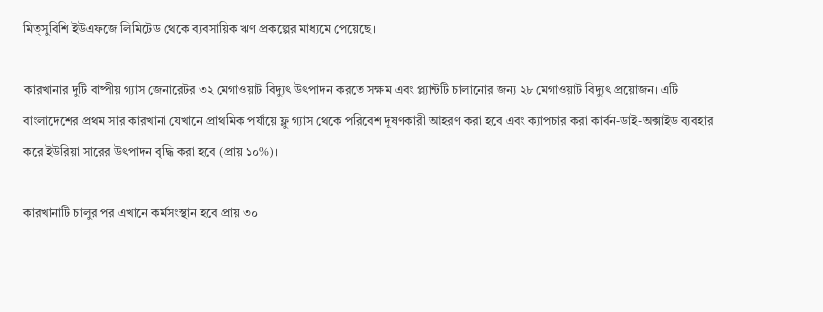মিত্সুবিশি ইউএফজে লিমিটেড থেকে ব্যবসায়িক ঋণ প্রকল্পের মাধ্যমে পেয়েছে।

কারখানার দুটি বাষ্পীয় গ্যাস জেনারেটর ৩২ মেগাওয়াট বিদ্যুৎ উৎপাদন করতে সক্ষম এবং প্ল্যান্টটি চালানোর জন্য ২৮ মেগাওয়াট বিদ্যুৎ প্রয়োজন। এটি বাংলাদেশের প্রথম সার কারখানা যেখানে প্রাথমিক পর্যায়ে ফ্লু গ্যাস থেকে পরিবেশ দূষণকারী আহরণ করা হবে এবং ক্যাপচার করা কার্বন-ডাই-অক্সাইড ব্যবহার করে ইউরিয়া সারের উৎপাদন বৃদ্ধি করা হবে (প্রায় ১০%)।

কারখানাটি চালুর পর এখানে কর্মসংস্থান হবে প্রায় ৩০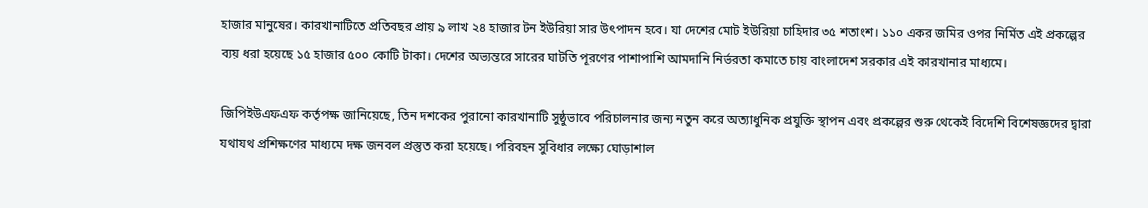হাজার মানুষের। কারখানাটিতে প্রতিবছর প্রায় ৯ লাখ ২৪ হাজার টন ইউরিয়া সার উৎপাদন হবে। যা দেশের মোট ইউরিয়া চাহিদার ৩৫ শতাংশ। ১১০ একর জমির ওপর নির্মিত এই প্রকল্পের ব্যয় ধরা হয়েছে ১৫ হাজার ৫০০ কোটি টাকা। দেশের অভ্যন্তরে সারের ঘাটতি পূরণের পাশাপাশি আমদানি নির্ভরতা কমাতে চায় বাংলাদেশ সরকার এই কারখানার মাধ্যমে।

জিপিইউএফএফ কর্তৃপক্ষ জানিয়েছে, তিন দশকের পুরানো কারখানাটি সুষ্ঠুভাবে পরিচালনার জন্য নতুন করে অত্যাধুনিক প্রযুক্তি স্থাপন এবং প্রকল্পের শুরু থেকেই বিদেশি বিশেষজ্ঞদের দ্বারা যথাযথ প্রশিক্ষণের মাধ্যমে দক্ষ জনবল প্রস্তুত করা হয়েছে। পরিবহন সুবিধার লক্ষ্যে ঘোড়াশাল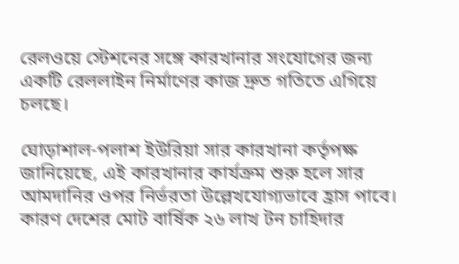রেলওয়ে স্টেশনের সঙ্গে কারখানার সংযোগের জন্য একটি রেললাইন নির্মাণের কাজ দ্রুত গতিতে এগিয়ে চলছে।

ঘোড়াশাল-পলাশ ইউরিয়া সার কারখানা কর্তৃপক্ষ জানিয়েছে, এই কারখানার কার্যক্রম শুরু হলে সার আমদানির ওপর নির্ভরতা উল্লেখযোগ্যভাবে হ্রাস পাবে। কারণ দেশের মোট বার্ষিক ২৬ লাখ টন চাহিদার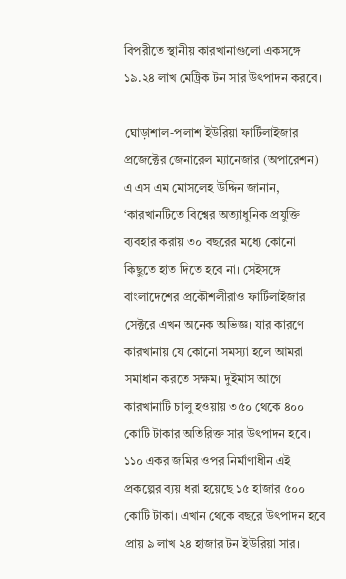বিপরীতে স্থানীয় কারখানাগুলো একসঙ্গে ১৯.২৪ লাখ মেট্রিক টন সার উৎপাদন করবে।

ঘোড়াশাল-পলাশ ইউরিয়া ফার্টিলাইজার প্রজেক্টের জেনারেল ম্যানেজার (অপারেশন) এ এস এম মোসলেহ উদ্দিন জানান, ‘কারখানটিতে বিশ্বের অত্যাধুনিক প্রযুক্তি ব্যবহার করায় ৩০ বছরের মধ্যে কোনো কিছুতে হাত দিতে হবে না। সেইসঙ্গে বাংলাদেশের প্রকৌশলীরাও ফার্টিলাইজার সেক্টরে এখন অনেক অভিজ্ঞ। যার কারণে কারখানায় যে কোনো সমস্যা হলে আমরা সমাধান করতে সক্ষম। দুইমাস আগে কারখানাটি চালু হওয়ায় ৩৫০ থেকে ৪০০ কোটি টাকার অতিরিক্ত সার উৎপাদন হবে। ১১০ একর জমির ওপর নির্মাণাধীন এই প্রকল্পের ব্যয় ধরা হয়েছে ১৫ হাজার ৫০০ কোটি টাকা। এখান থেকে বছরে উৎপাদন হবে প্রায় ৯ লাখ ২৪ হাজার টন ইউরিয়া সার।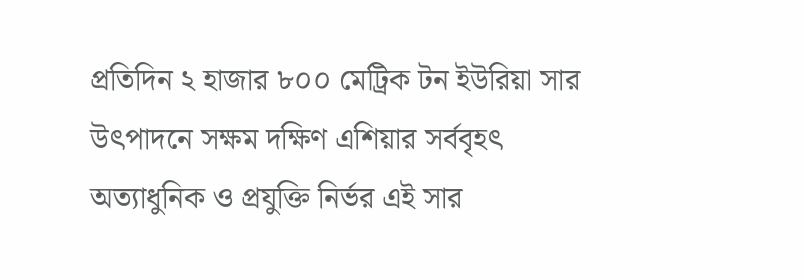প্রতিদিন ২ হাজার ৮০০ মেট্রিক টন ইউরিয়া সার উৎপাদনে সক্ষম দক্ষিণ এশিয়ার সর্ববৃহৎ অত্যাধুনিক ও প্রযুক্তি নির্ভর এই সার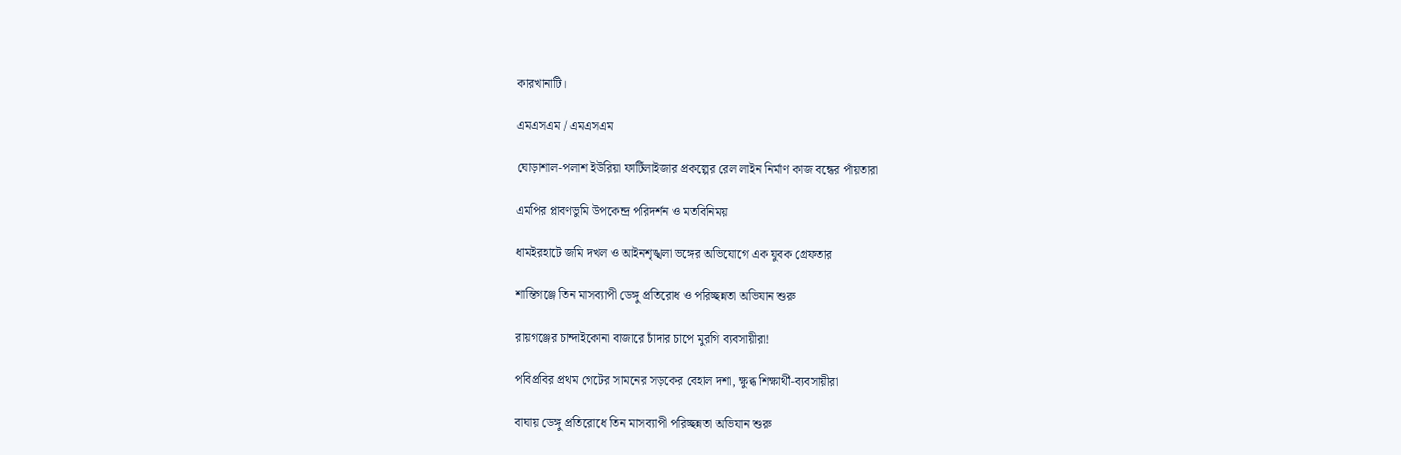কারখানাটি।

এমএসএম / এমএসএম

ঘোড়াশাল-পলাশ ইউরিয়া ফার্টিলাইজার প্রকল্পের রেল লাইন নির্মাণ কাজ বন্ধের পাঁয়তারা

এমপির প্লাবণভুমি উপকেন্দ্র পরিদর্শন ও মতবিনিময়

ধামইরহাটে জমি দখল ও আইনশৃঙ্খলা ভঙ্গের অভিযোগে এক যুবক গ্রেফতার

শান্তিগঞ্জে তিন মাসব্যাপী ডেঙ্গু প্রতিরোধ ও পরিচ্ছন্নতা অভিযান শুরু

রায়গঞ্জের চান্দাইকোনা বাজারে চাঁদার চাপে মুরগি ব্যবসায়ীরা!

পবিপ্রবির প্রথম গেটের সামনের সড়কের বেহাল দশা, ক্ষুব্ধ শিক্ষার্থী-ব্যবসায়ীরা

বাঘায় ডেঙ্গু প্রতিরোধে তিন মাসব্যাপী পরিচ্ছন্নতা অভিযান শুরু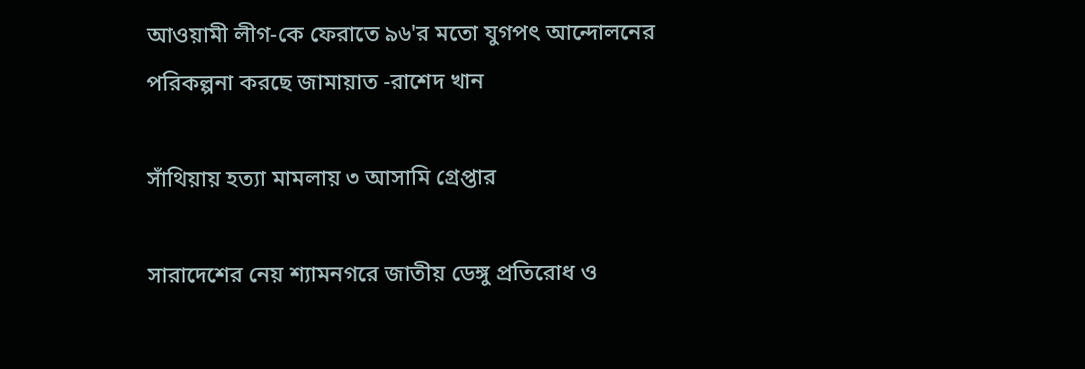আওয়ামী লীগ-কে ফেরাতে ৯৬'র মতো যুগপৎ আন্দোলনের পরিকল্পনা করছে জামায়াত -রাশেদ খান

সাঁথিয়ায় হত্যা মামলায় ৩ আসামি গ্রেপ্তার

সারাদেশের নেয় শ্যামনগরে জাতীয় ডেঙ্গু প্রতিরোধ ও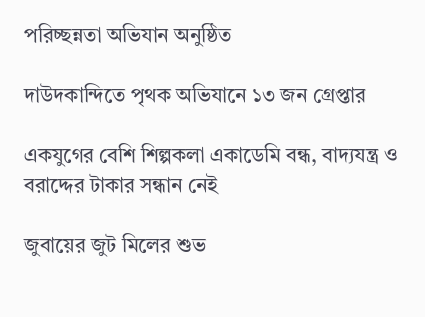পরিচ্ছন্নতা অভিযান অনুষ্ঠিত

দাউদকান্দিতে পৃথক অভিযানে ১৩ জন গ্রেপ্তার

একযুগের বেশি শিল্পকলা একাডেমি বন্ধ, বাদ্যযন্ত্র ও বরাদ্দের টাকার সন্ধান নেই

জুবায়ের জুট মিলের শুভ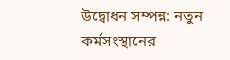উদ্বোধন সম্পন্ন: নতুন কর্মসংস্থানের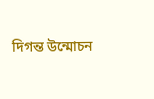দিগন্ত উন্মোচন